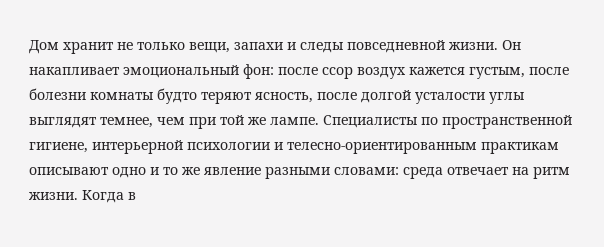Дом хранит не только вещи, запахи и следы повседневной жизни. Он накапливает эмоциональный фон: после ссор воздух кажется густым, после болезни комнаты будто теряют ясность, после долгой усталости углы выглядят темнее, чем при той же лампе. Специалисты по пространственной гигиене, интерьерной психологии и телесно-ориентированным практикам описывают одно и то же явление разными словами: среда отвечает на ритм жизни. Когда в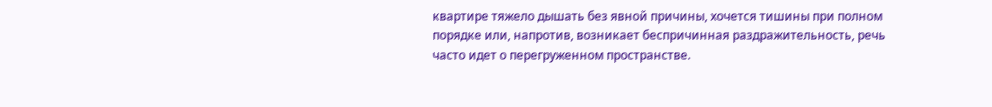квартире тяжело дышать без явной причины, хочется тишины при полном порядке или, напротив, возникает беспричинная раздражительность, речь часто идет о перегруженном пространстве.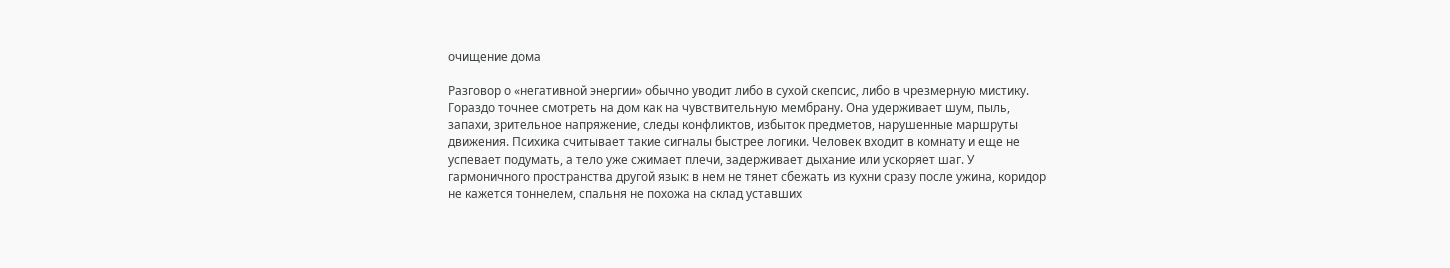очищение дома

Разговор о «негативной энергии» обычно уводит либо в сухой скепсис, либо в чрезмерную мистику. Гораздо точнее смотреть на дом как на чувствительную мембрану. Она удерживает шум, пыль, запахи, зрительное напряжение, следы конфликтов, избыток предметов, нарушенные маршруты движения. Психика считывает такие сигналы быстрее логики. Человек входит в комнату и еще не успевает подумать, а тело уже сжимает плечи, задерживает дыхание или ускоряет шаг. У гармоничного пространства другой язык: в нем не тянет сбежать из кухни сразу после ужина, коридор не кажется тоннелем, спальня не похожа на склад уставших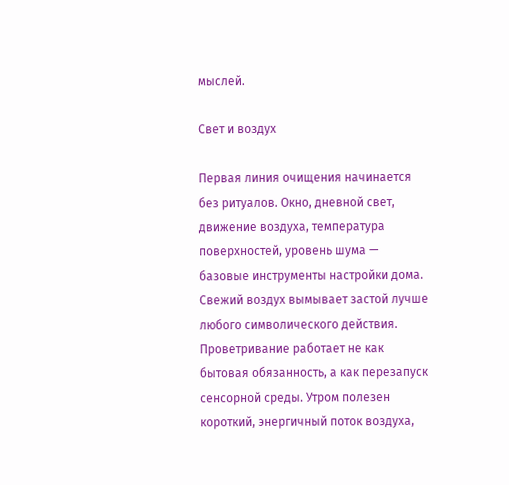мыслей.

Свет и воздух

Первая линия очищения начинается без ритуалов. Окно, дневной свет, движение воздуха, температура поверхностей, уровень шума — базовые инструменты настройки дома. Свежий воздух вымывает застой лучше любого символического действия. Проветривание работает не как бытовая обязанность, а как перезапуск сенсорной среды. Утром полезен короткий, энергичный поток воздуха,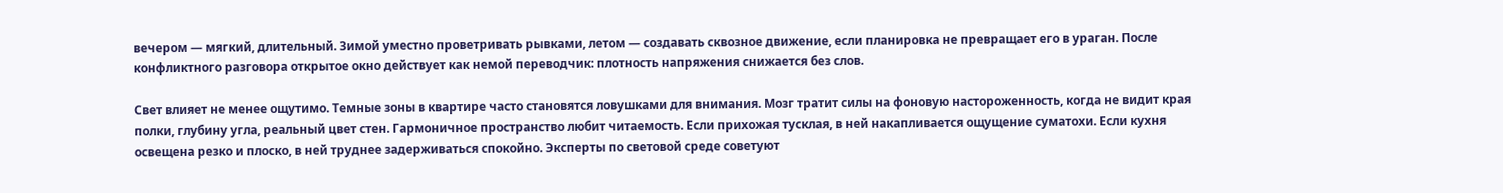вечером — мягкий, длительный. Зимой уместно проветривать рывками, летом — создавать сквозное движение, если планировка не превращает его в ураган. После конфликтного разговора открытое окно действует как немой переводчик: плотность напряжения снижается без слов.

Свет влияет не менее ощутимо. Темные зоны в квартире часто становятся ловушками для внимания. Мозг тратит силы на фоновую настороженность, когда не видит края полки, глубину угла, реальный цвет стен. Гармоничное пространство любит читаемость. Если прихожая тусклая, в ней накапливается ощущение суматохи. Если кухня освещена резко и плоско, в ней труднее задерживаться спокойно. Эксперты по световой среде советуют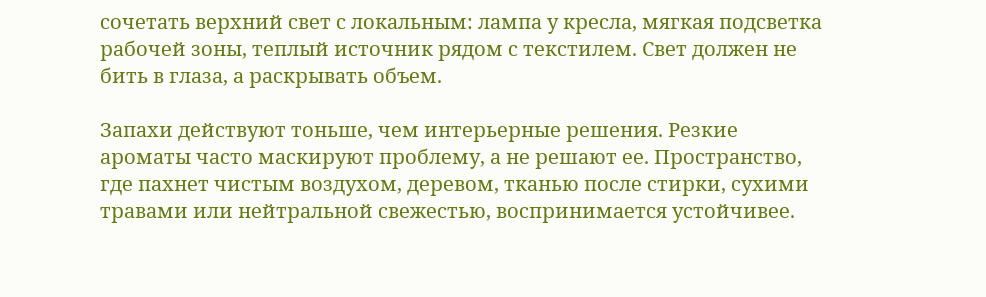сочетать верхний свет с локальным: лампа у кресла, мягкая подсветка рабочей зоны, теплый источник рядом с текстилем. Свет должен не бить в глаза, а раскрывать объем.

Запахи действуют тоньше, чем интерьерные решения. Резкие ароматы часто маскируют проблему, а не решают ее. Пространство, где пахнет чистым воздухом, деревом, тканью после стирки, сухими травами или нейтральной свежестью, воспринимается устойчивее.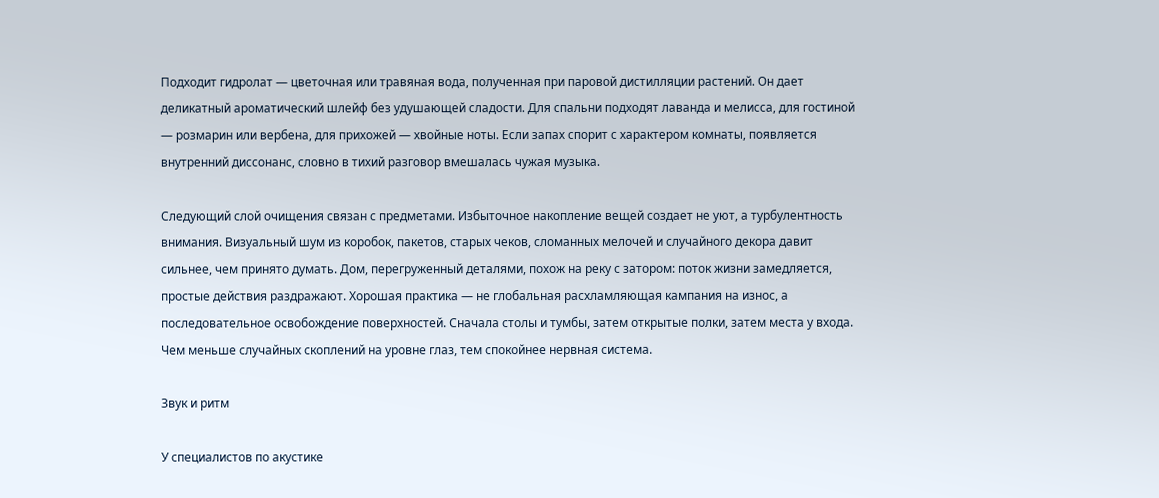Подходит гидролат — цветочная или травяная вода, полученная при паровой дистилляции растений. Он дает деликатный ароматический шлейф без удушающей сладости. Для спальни подходят лаванда и мелисса, для гостиной — розмарин или вербена, для прихожей — хвойные ноты. Если запах спорит с характером комнаты, появляется внутренний диссонанс, словно в тихий разговор вмешалась чужая музыка.

Следующий слой очищения связан с предметами. Избыточное накопление вещей создает не уют, а турбулентность внимания. Визуальный шум из коробок, пакетов, старых чеков, сломанных мелочей и случайного декора давит сильнее, чем принято думать. Дом, перегруженный деталями, похож на реку с затором: поток жизни замедляется, простые действия раздражают. Хорошая практика — не глобальная расхламляющая кампания на износ, а последовательное освобождение поверхностей. Сначала столы и тумбы, затем открытые полки, затем места у входа. Чем меньше случайных скоплений на уровне глаз, тем спокойнее нервная система.

Звук и ритм

У специалистов по акустике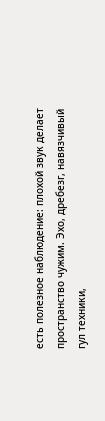есть полезное наблюдение: плохой звук делает пространство чужим. Эхо, дребезг, навязчивый гул техники,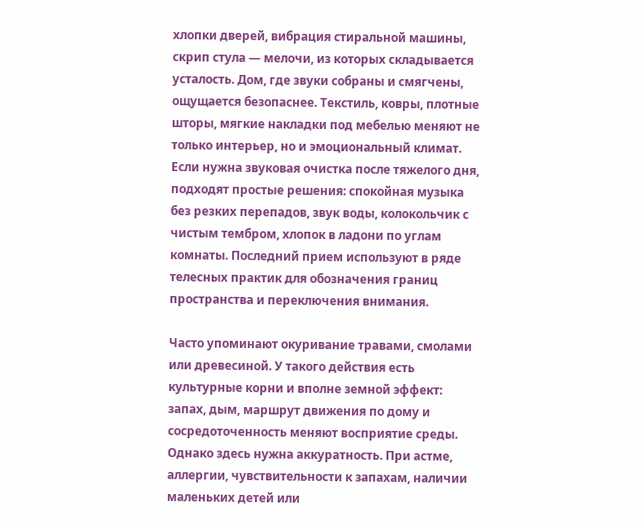хлопки дверей, вибрация стиральной машины, скрип стула — мелочи, из которых складывается усталость. Дом, где звуки собраны и смягчены, ощущается безопаснее. Текстиль, ковры, плотные шторы, мягкие накладки под мебелью меняют не только интерьер, но и эмоциональный климат. Если нужна звуковая очистка после тяжелого дня, подходят простые решения: спокойная музыка без резких перепадов, звук воды, колокольчик с чистым тембром, хлопок в ладони по углам комнаты. Последний прием используют в ряде телесных практик для обозначения границ пространства и переключения внимания.

Часто упоминают окуривание травами, смолами или древесиной. У такого действия есть культурные корни и вполне земной эффект: запах, дым, маршрут движения по дому и сосредоточенность меняют восприятие среды. Однако здесь нужна аккуратность. При астме, аллергии, чувствительности к запахам, наличии маленьких детей или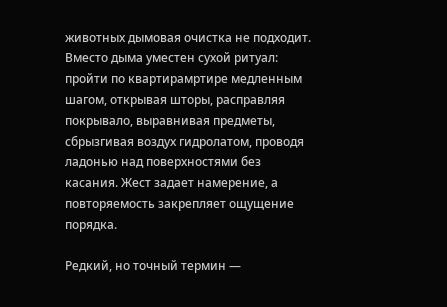животных дымовая очистка не подходит. Вместо дыма уместен сухой ритуал: пройти по квартирамртире медленным шагом, открывая шторы, расправляя покрывало, выравнивая предметы, сбрызгивая воздух гидролатом, проводя ладонью над поверхностями без касания. Жест задает намерение, а повторяемость закрепляет ощущение порядка.

Редкий, но точный термин —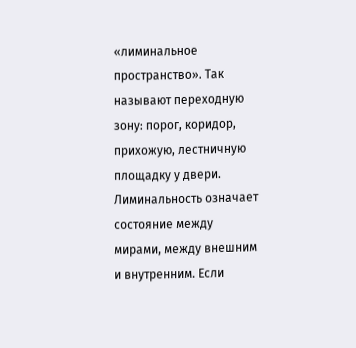«лиминальное пространство». Так называют переходную зону: порог, коридор, прихожую, лестничную площадку у двери. Лиминальность означает состояние между мирами, между внешним и внутренним. Если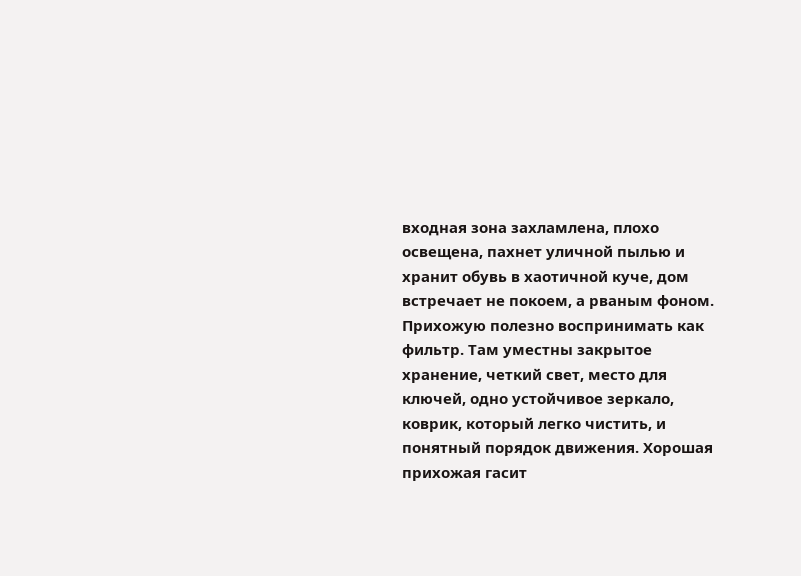входная зона захламлена, плохо освещена, пахнет уличной пылью и хранит обувь в хаотичной куче, дом встречает не покоем, а рваным фоном. Прихожую полезно воспринимать как фильтр. Там уместны закрытое хранение, четкий свет, место для ключей, одно устойчивое зеркало, коврик, который легко чистить, и понятный порядок движения. Хорошая прихожая гасит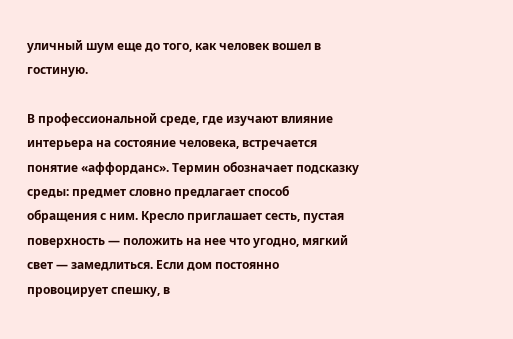уличный шум еще до того, как человек вошел в гостиную.

В профессиональной среде, где изучают влияние интерьера на состояние человека, встречается понятие «аффорданс». Термин обозначает подсказку среды: предмет словно предлагает способ обращения с ним. Кресло приглашает сесть, пустая поверхность — положить на нее что угодно, мягкий свет — замедлиться. Если дом постоянно провоцирует спешку, в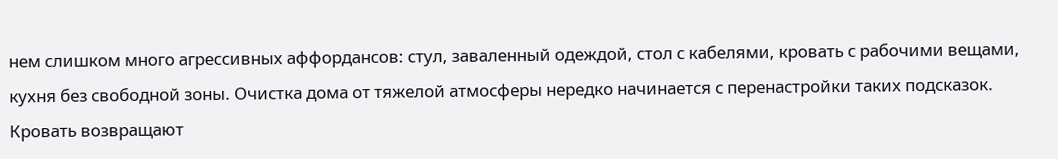нем слишком много агрессивных аффордансов: стул, заваленный одеждой, стол с кабелями, кровать с рабочими вещами, кухня без свободной зоны. Очистка дома от тяжелой атмосферы нередко начинается с перенастройки таких подсказок. Кровать возвращают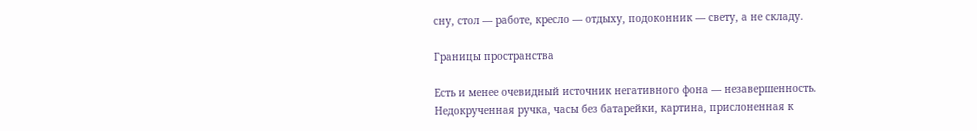сну, стол — работе, кресло — отдыху, подоконник — свету, а не складу.

Границы пространства

Есть и менее очевидный источник негативного фона — незавершенность. Недокрученная ручка, часы без батарейки, картина, прислоненная к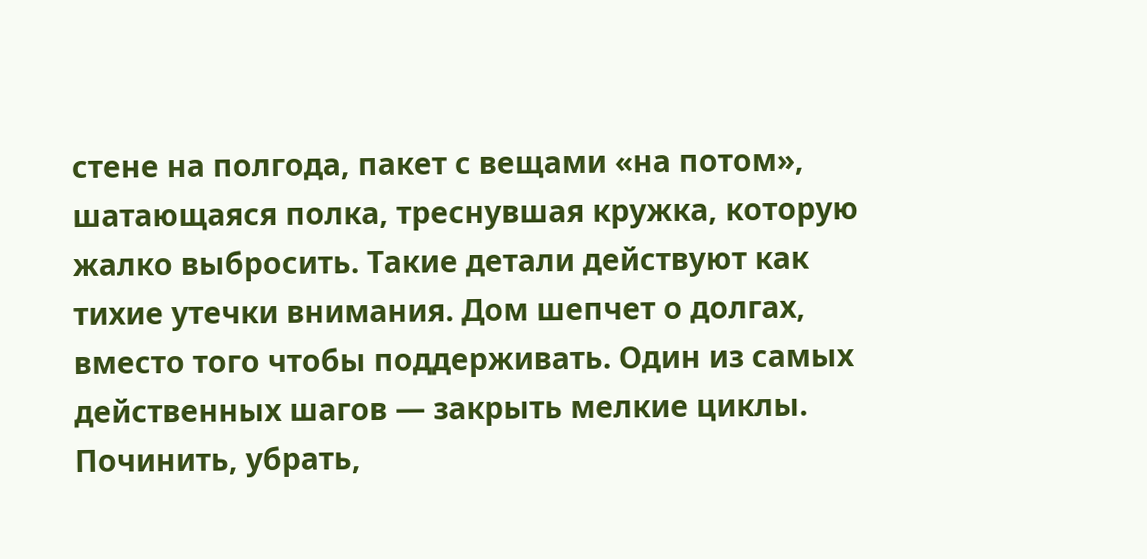стене на полгода, пакет с вещами «на потом», шатающаяся полка, треснувшая кружка, которую жалко выбросить. Такие детали действуют как тихие утечки внимания. Дом шепчет о долгах, вместо того чтобы поддерживать. Один из самых действенных шагов — закрыть мелкие циклы. Починить, убрать,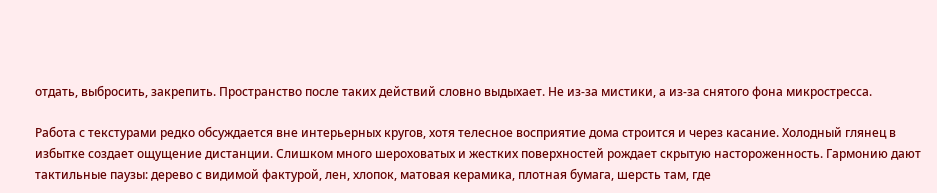отдать, выбросить, закрепить. Пространство после таких действий словно выдыхает. Не из-за мистики, а из-за снятого фона микростресса.

Работа с текстурами редко обсуждается вне интерьерных кругов, хотя телесное восприятие дома строится и через касание. Холодный глянец в избытке создает ощущение дистанции. Слишком много шероховатых и жестких поверхностей рождает скрытую настороженность. Гармонию дают тактильные паузы: дерево с видимой фактурой, лен, хлопок, матовая керамика, плотная бумага, шерсть там, где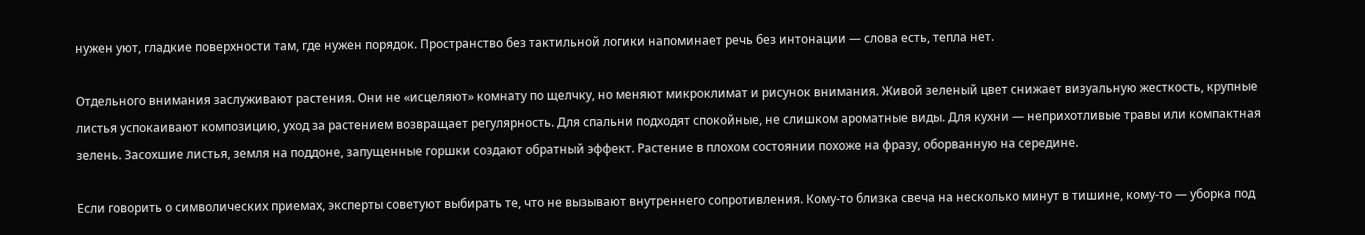нужен уют, гладкие поверхности там, где нужен порядок. Пространство без тактильной логики напоминает речь без интонации — слова есть, тепла нет.

Отдельного внимания заслуживают растения. Они не «исцеляют» комнату по щелчку, но меняют микроклимат и рисунок внимания. Живой зеленый цвет снижает визуальную жесткость, крупные листья успокаивают композицию, уход за растением возвращает регулярность. Для спальни подходят спокойные, не слишком ароматные виды. Для кухни — неприхотливые травы или компактная зелень. Засохшие листья, земля на поддоне, запущенные горшки создают обратный эффект. Растение в плохом состоянии похоже на фразу, оборванную на середине.

Если говорить о символических приемах, эксперты советуют выбирать те, что не вызывают внутреннего сопротивления. Кому-то близка свеча на несколько минут в тишине, кому-то — уборка под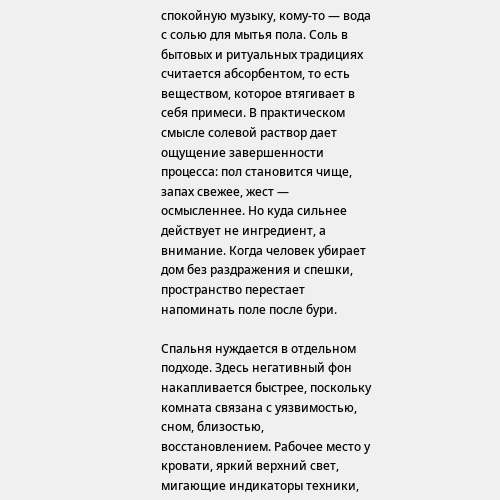спокойную музыку, кому-то — вода с солью для мытья пола. Соль в бытовых и ритуальных традициях считается абсорбентом, то есть веществом, которое втягивает в себя примеси. В практическом смысле солевой раствор дает ощущение завершенности процесса: пол становится чище, запах свежее, жест — осмысленнее. Но куда сильнее действует не ингредиент, а внимание. Когда человек убирает дом без раздражения и спешки, пространство перестает напоминать поле после бури.

Спальня нуждается в отдельном подходе. Здесь негативный фон накапливается быстрее, поскольку комната связана с уязвимостью, сном, близостью, восстановлением. Рабочее место у кровати, яркий верхний свет, мигающие индикаторы техники,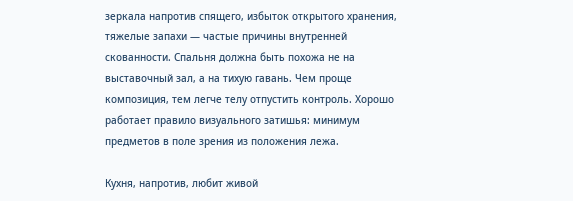зеркала напротив спящего, избыток открытого хранения, тяжелые запахи — частые причины внутренней скованности. Спальня должна быть похожа не на выставочный зал, а на тихую гавань. Чем проще композиция, тем легче телу отпустить контроль. Хорошо работает правило визуального затишья: минимум предметов в поле зрения из положения лежа.

Кухня, напротив, любит живой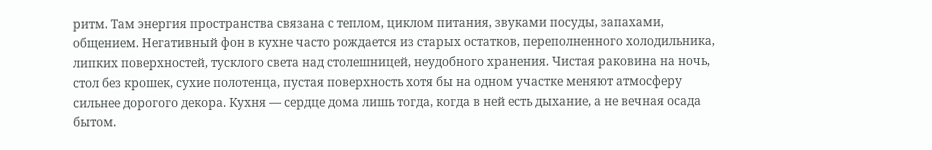ритм. Там энергия пространства связана с теплом, циклом питания, звуками посуды, запахами, общением. Негативный фон в кухне часто рождается из старых остатков, переполненного холодильника, липких поверхностей, тусклого света над столешницей, неудобного хранения. Чистая раковина на ночь, стол без крошек, сухие полотенца, пустая поверхность хотя бы на одном участке меняют атмосферу сильнее дорогого декора. Кухня — сердце дома лишь тогда, когда в ней есть дыхание, а не вечная осада бытом.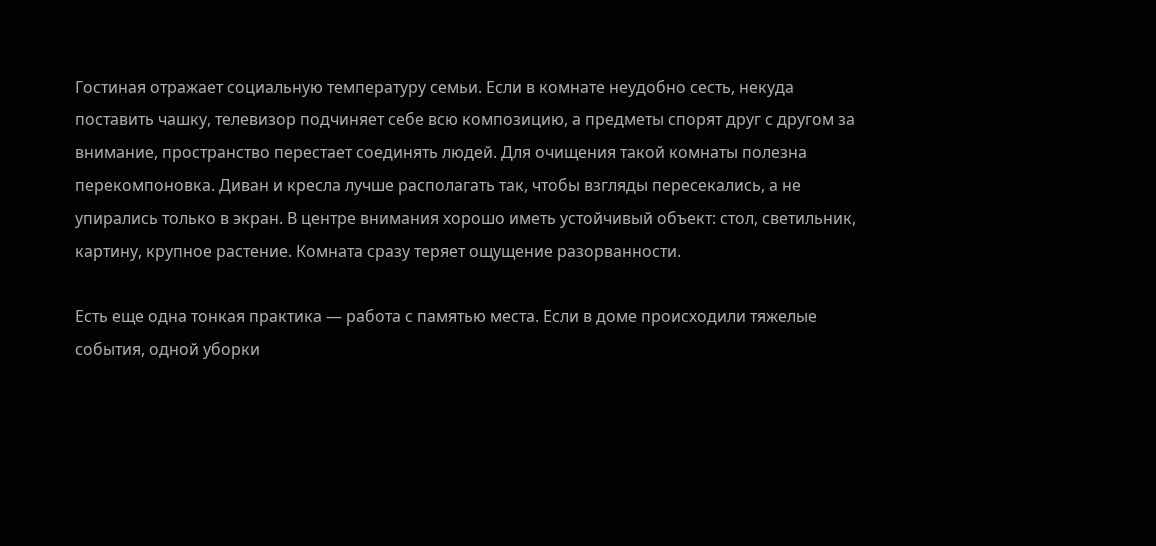Гостиная отражает социальную температуру семьи. Если в комнате неудобно сесть, некуда поставить чашку, телевизор подчиняет себе всю композицию, а предметы спорят друг с другом за внимание, пространство перестает соединять людей. Для очищения такой комнаты полезна перекомпоновка. Диван и кресла лучше располагать так, чтобы взгляды пересекались, а не упирались только в экран. В центре внимания хорошо иметь устойчивый объект: стол, светильник, картину, крупное растение. Комната сразу теряет ощущение разорванности.

Есть еще одна тонкая практика — работа с памятью места. Если в доме происходили тяжелые события, одной уборки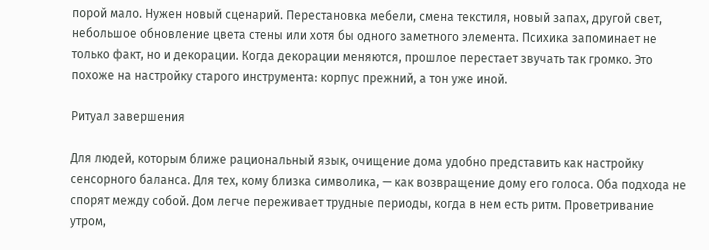порой мало. Нужен новый сценарий. Перестановка мебели, смена текстиля, новый запах, другой свет, небольшое обновление цвета стены или хотя бы одного заметного элемента. Психика запоминает не только факт, но и декорации. Когда декорации меняются, прошлое перестает звучать так громко. Это похоже на настройку старого инструмента: корпус прежний, а тон уже иной.

Ритуал завершения

Для людей, которым ближе рациональный язык, очищение дома удобно представить как настройку сенсорного баланса. Для тех, кому близка символика, — как возвращение дому его голоса. Оба подхода не спорят между собой. Дом легче переживает трудные периоды, когда в нем есть ритм. Проветривание утром,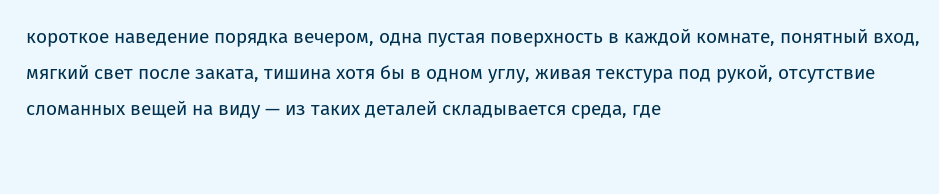короткое наведение порядка вечером, одна пустая поверхность в каждой комнате, понятный вход, мягкий свет после заката, тишина хотя бы в одном углу, живая текстура под рукой, отсутствие сломанных вещей на виду — из таких деталей складывается среда, где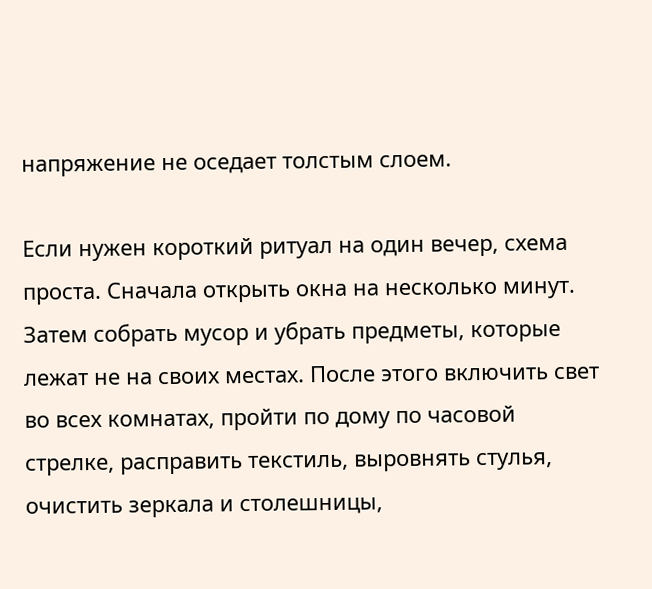напряжение не оседает толстым слоем.

Если нужен короткий ритуал на один вечер, схема проста. Сначала открыть окна на несколько минут. Затем собрать мусор и убрать предметы, которые лежат не на своих местах. После этого включить свет во всех комнатах, пройти по дому по часовой стрелке, расправить текстиль, выровнять стулья, очистить зеркала и столешницы,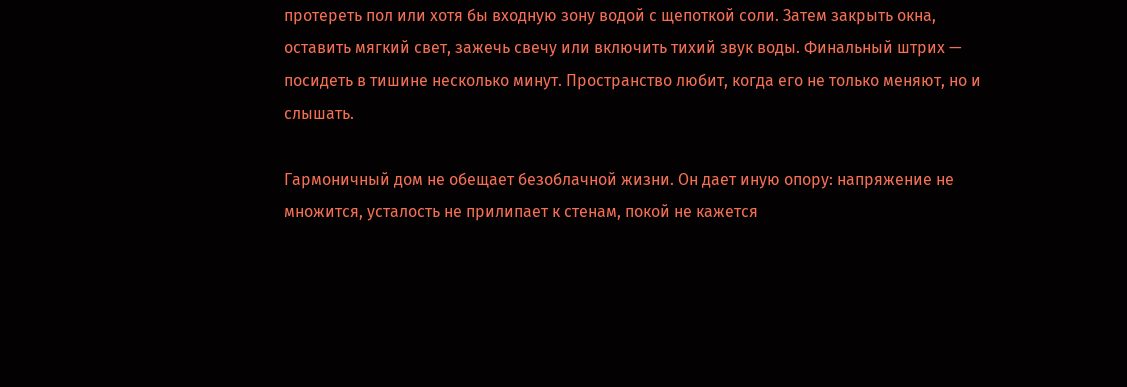протереть пол или хотя бы входную зону водой с щепоткой соли. Затем закрыть окна, оставить мягкий свет, зажечь свечу или включить тихий звук воды. Финальный штрих — посидеть в тишине несколько минут. Пространство любит, когда его не только меняют, но и слышать.

Гармоничный дом не обещает безоблачной жизни. Он дает иную опору: напряжение не множится, усталость не прилипает к стенам, покой не кажется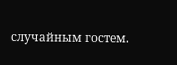случайным гостем.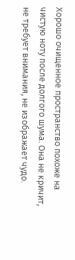Хорошо очищенное пространство похоже на чистую ноту после долгого шума. Она не кричит, не требует внимания, не изображает чудо.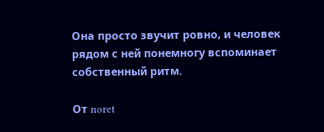Она просто звучит ровно, и человек рядом с ней понемногу вспоминает собственный ритм.

От noret